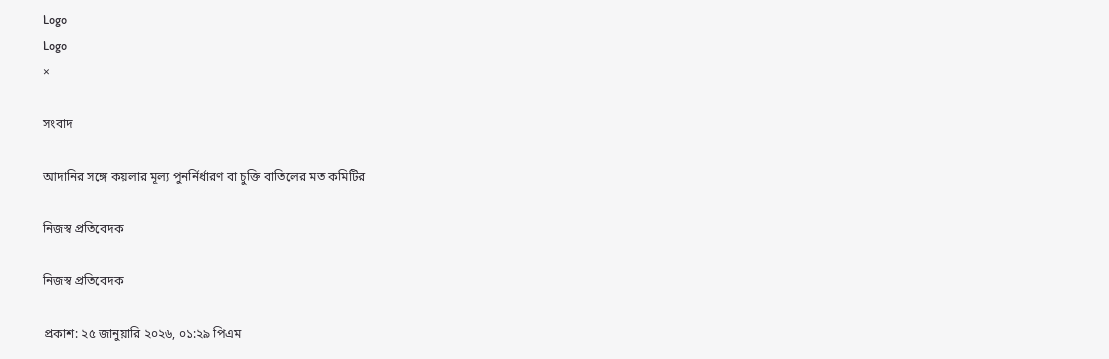Logo
Logo
×

সংবাদ

আদানির সঙ্গে কয়লার মূল্য পুনর্নির্ধারণ বা চুক্তি বাতিলের মত কমিটির

নিজস্ব প্রতিবেদক

নিজস্ব প্রতিবেদক

প্রকাশ: ২৫ জানুয়ারি ২০২৬, ০১:২৯ পিএম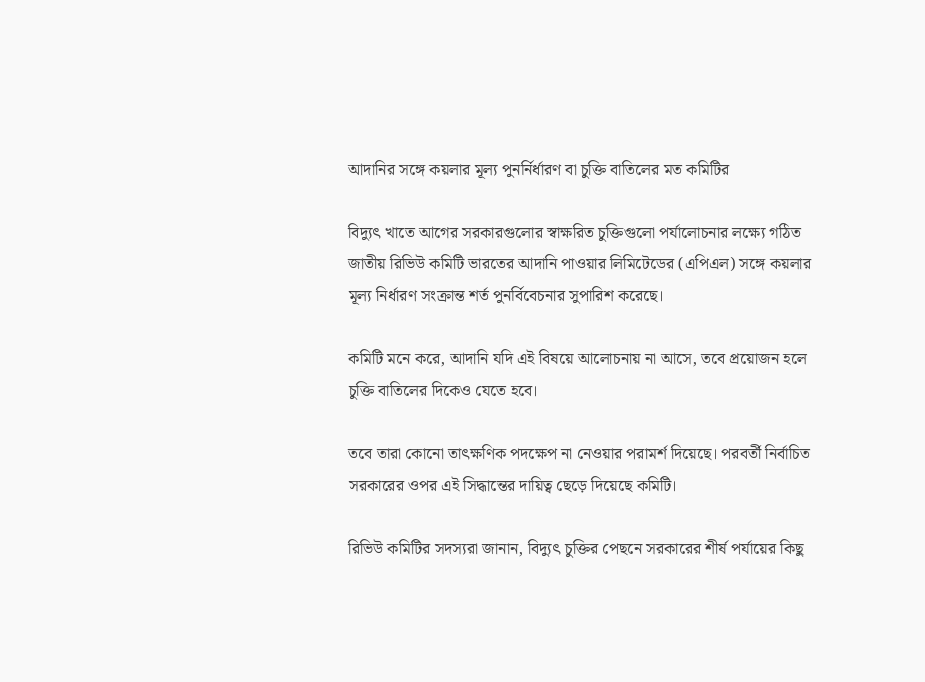আদানির সঙ্গে কয়লার মূল্য পুনর্নির্ধারণ বা চুক্তি বাতিলের মত কমিটির

বিদ্যুৎ খাতে আগের সরকারগুলোর স্বাক্ষরিত চুক্তিগুলো পর্যালোচনার লক্ষ্যে গঠিত জাতীয় রিভিউ কমিটি ভারতের আদানি পাওয়ার লিমিটেডের (এপিএল) সঙ্গে কয়লার মূল্য নির্ধারণ সংক্রান্ত শর্ত পুনর্বিবেচনার সুপারিশ করেছে।

কমিটি মনে করে, আদানি যদি এই বিষয়ে আলোচনায় না আসে, তবে প্রয়োজন হলে চুক্তি বাতিলের দিকেও যেতে হবে।

তবে তারা কোনো তাৎক্ষণিক পদক্ষেপ না নেওয়ার পরামর্শ দিয়েছে। পরবর্তী নির্বাচিত সরকারের ওপর এই সিদ্ধান্তের দায়িত্ব ছেড়ে দিয়েছে কমিটি।

রিভিউ কমিটির সদস্যরা জানান, বিদ্যুৎ চুক্তির পেছনে সরকারের শীর্ষ পর্যায়ের কিছু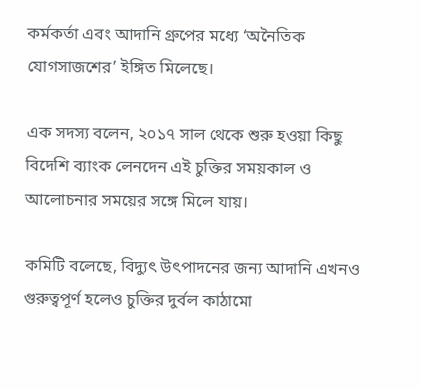কর্মকর্তা এবং আদানি গ্রুপের মধ্যে ‘অনৈতিক যোগসাজশের’ ইঙ্গিত মিলেছে।

এক সদস্য বলেন, ২০১৭ সাল থেকে শুরু হওয়া কিছু বিদেশি ব্যাংক লেনদেন এই চুক্তির সময়কাল ও আলোচনার সময়ের সঙ্গে মিলে যায়।

কমিটি বলেছে, বিদ্যুৎ উৎপাদনের জন্য আদানি এখনও গুরুত্বপূর্ণ হলেও চুক্তির দুর্বল কাঠামো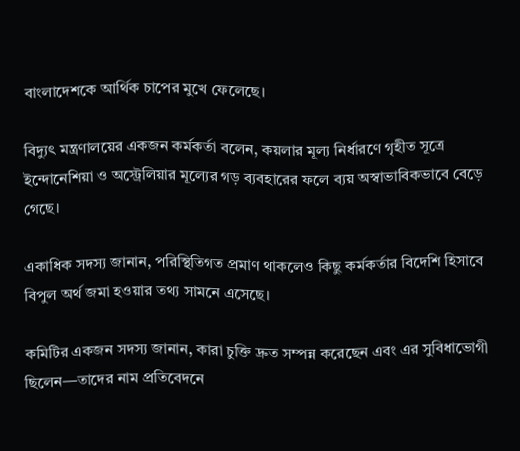বাংলাদেশকে আর্থিক চাপের মুখে ফেলেছে।

বিদ্যুৎ মন্ত্রণালয়ের একজন কর্মকর্তা বলেন, কয়লার মূল্য নির্ধারণে গৃহীত সূত্রে ইন্দোনেশিয়া ও অস্ট্রেলিয়ার মূল্যের গড় ব্যবহারের ফলে ব্যয় অস্বাভাবিকভাবে বেড়ে গেছে।

একাধিক সদস্য জানান, পরিস্থিতিগত প্রমাণ থাকলেও কিছু কর্মকর্তার বিদেশি হিসাবে বিপুল অর্থ জমা হওয়ার তথ্য সামনে এসেছে।

কমিটির একজন সদস্য জানান, কারা চুক্তি দ্রুত সম্পন্ন করেছেন এবং এর সুবিধাভোগী ছিলেন—তাদের নাম প্রতিবেদনে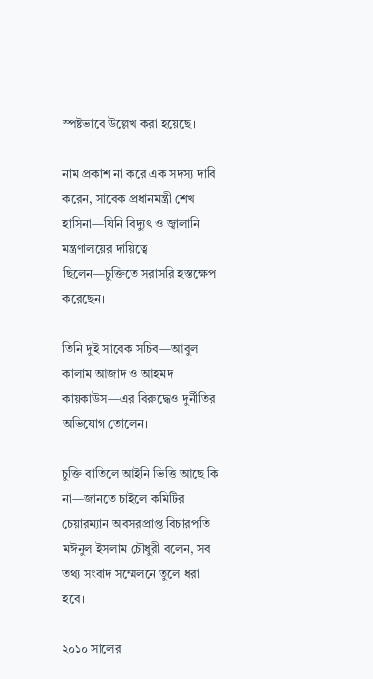স্পষ্টভাবে উল্লেখ করা হয়েছে।

নাম প্রকাশ না করে এক সদস্য দাবি করেন, সাবেক প্রধানমন্ত্রী শেখ হাসিনা—যিনি বিদ্যুৎ ও জ্বালানি মন্ত্রণালয়ের দায়িত্বে ছিলেন—চুক্তিতে সরাসরি হস্তক্ষেপ করেছেন।

তিনি দুই সাবেক সচিব—আবুল কালাম আজাদ ও আহমদ কায়কাউস—এর বিরুদ্ধেও দুর্নীতির অভিযোগ তোলেন।

চুক্তি বাতিলে আইনি ভিত্তি আছে কি না—জানতে চাইলে কমিটির চেয়ারম্যান অবসরপ্রাপ্ত বিচারপতি মঈনুল ইসলাম চৌধুরী বলেন, সব তথ্য সংবাদ সম্মেলনে তুলে ধরা হবে।

২০১০ সালের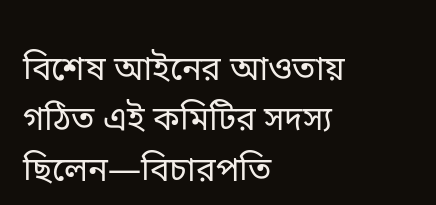বিশেষ আইনের আওতায় গঠিত এই কমিটির সদস্য ছিলেন—বিচারপতি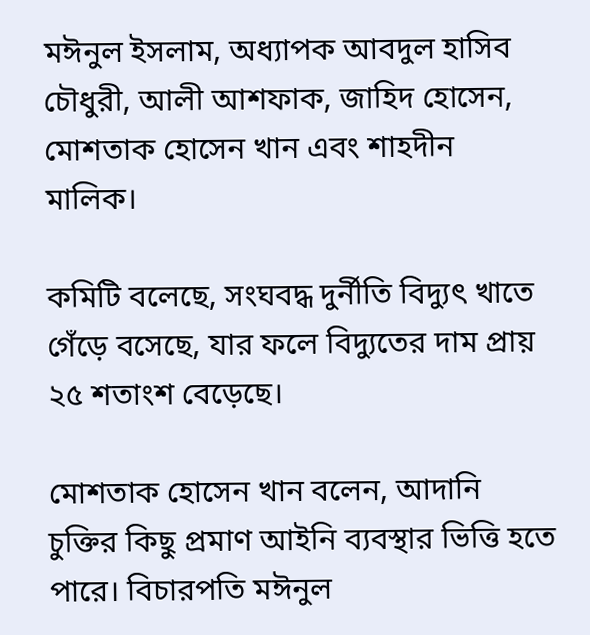মঈনুল ইসলাম, অধ্যাপক আবদুল হাসিব চৌধুরী, আলী আশফাক, জাহিদ হোসেন, মোশতাক হোসেন খান এবং শাহদীন মালিক।

কমিটি বলেছে, সংঘবদ্ধ দুর্নীতি বিদ্যুৎ খাতে গেঁড়ে বসেছে, যার ফলে বিদ্যুতের দাম প্রায় ২৫ শতাংশ বেড়েছে।

মোশতাক হোসেন খান বলেন, আদানি চুক্তির কিছু প্রমাণ আইনি ব্যবস্থার ভিত্তি হতে পারে। বিচারপতি মঈনুল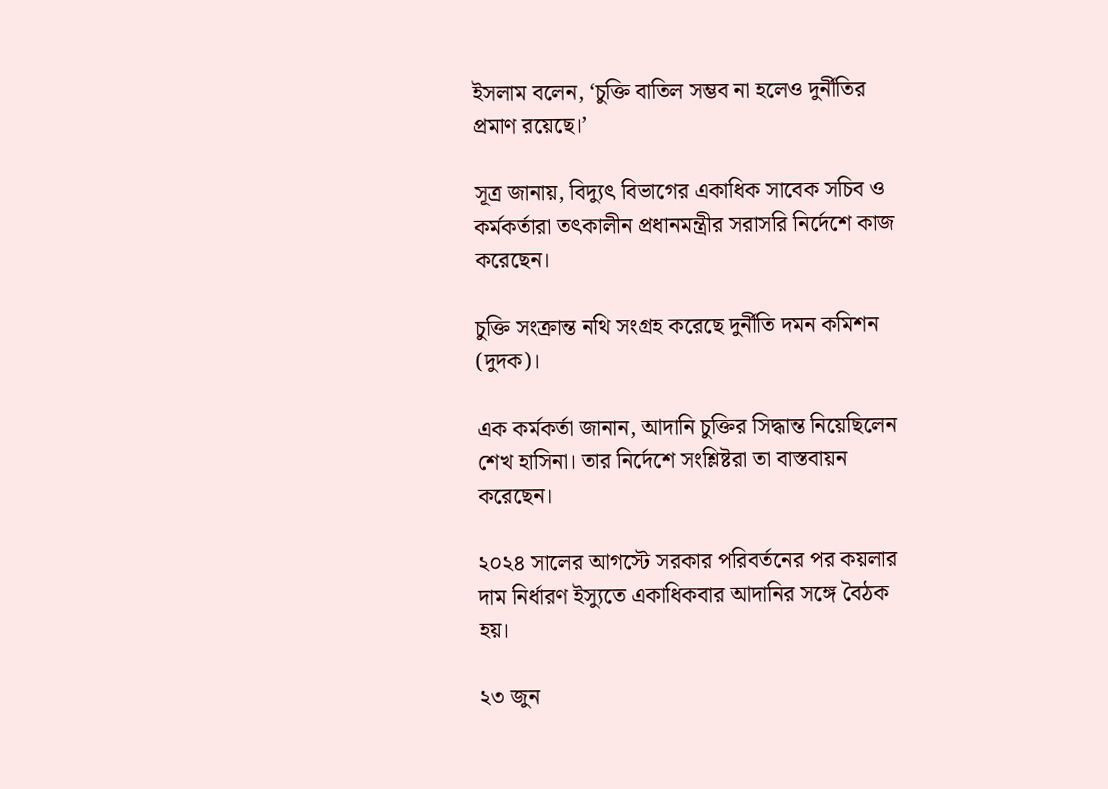ইসলাম বলেন, ‘চুক্তি বাতিল সম্ভব না হলেও দুর্নীতির প্রমাণ রয়েছে।’

সূত্র জানায়, বিদ্যুৎ বিভাগের একাধিক সাবেক সচিব ও কর্মকর্তারা তৎকালীন প্রধানমন্ত্রীর সরাসরি নির্দেশে কাজ করেছেন।

চুক্তি সংক্রান্ত নথি সংগ্রহ করেছে দুর্নীতি দমন কমিশন (দুদক)।

এক কর্মকর্তা জানান, আদানি চুক্তির সিদ্ধান্ত নিয়েছিলেন শেখ হাসিনা। তার নির্দেশে সংশ্লিষ্টরা তা বাস্তবায়ন করেছেন।

২০২৪ সালের আগস্টে সরকার পরিবর্তনের পর কয়লার দাম নির্ধারণ ইস্যুতে একাধিকবার আদানির সঙ্গে বৈঠক হয়।

২৩ জুন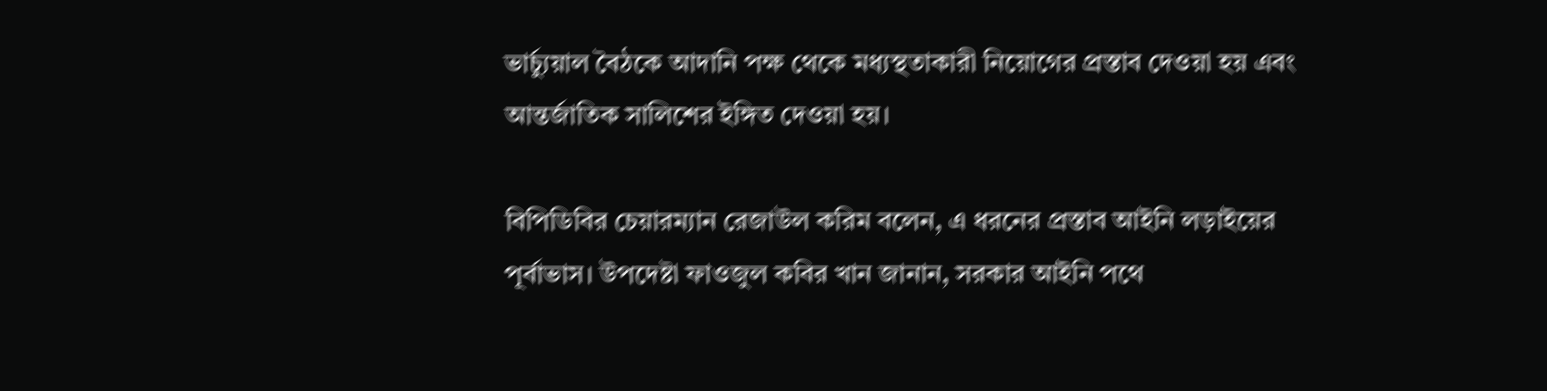ভার্চ্যুয়াল বৈঠকে আদানি পক্ষ থেকে মধ্যস্থতাকারী নিয়োগের প্রস্তাব দেওয়া হয় এবং আন্তর্জাতিক সালিশের ইঙ্গিত দেওয়া হয়।

বিপিডিবির চেয়ারম্যান রেজাউল করিম বলেন, এ ধরনের প্রস্তাব আইনি লড়াইয়ের পূর্বাভাস। উপদেষ্টা ফাওজুল কবির খান জানান, সরকার আইনি পথে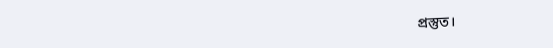প্রস্তুত।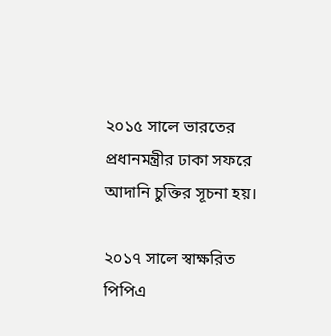২০১৫ সালে ভারতের প্রধানমন্ত্রীর ঢাকা সফরে আদানি চুক্তির সূচনা হয়।

২০১৭ সালে স্বাক্ষরিত পিপিএ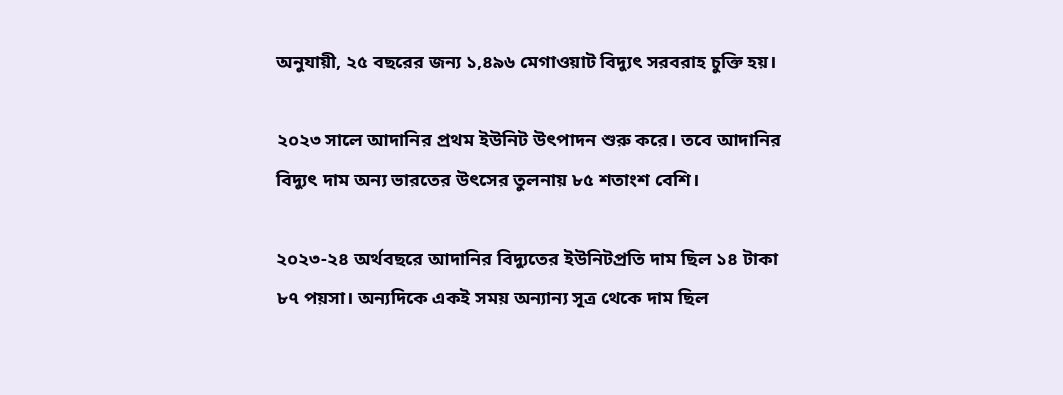অনুযায়ী, ২৫ বছরের জন্য ১,৪৯৬ মেগাওয়াট বিদ্যুৎ সরবরাহ চুক্তি হয়।

২০২৩ সালে আদানির প্রথম ইউনিট উৎপাদন শুরু করে। তবে আদানির বিদ্যুৎ দাম অন্য ভারতের উৎসের তুলনায় ৮৫ শতাংশ বেশি।

২০২৩-২৪ অর্থবছরে আদানির বিদ্যুতের ইউনিটপ্রতি দাম ছিল ১৪ টাকা ৮৭ পয়সা। অন্যদিকে একই সময় অন্যান্য সূত্র থেকে দাম ছিল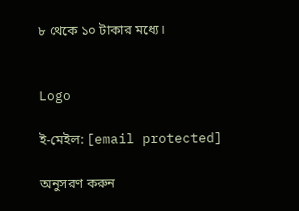৮ থেকে ১০ টাকার মধ্যে।


Logo

ই-মেইল: [email protected]

অনুসরণ করুন